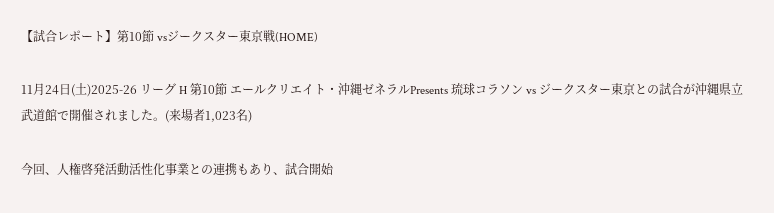【試合レポート】第10節 vsジークスター東京戦(HOME)

11月24日(土)2025-26 リーグ H 第10節 エールクリエイト・沖縄ゼネラルPresents 琉球コラソン vs ジークスター東京との試合が沖縄県立武道館で開催されました。(来場者1,023名)

今回、人権啓発活動活性化事業との連携もあり、試合開始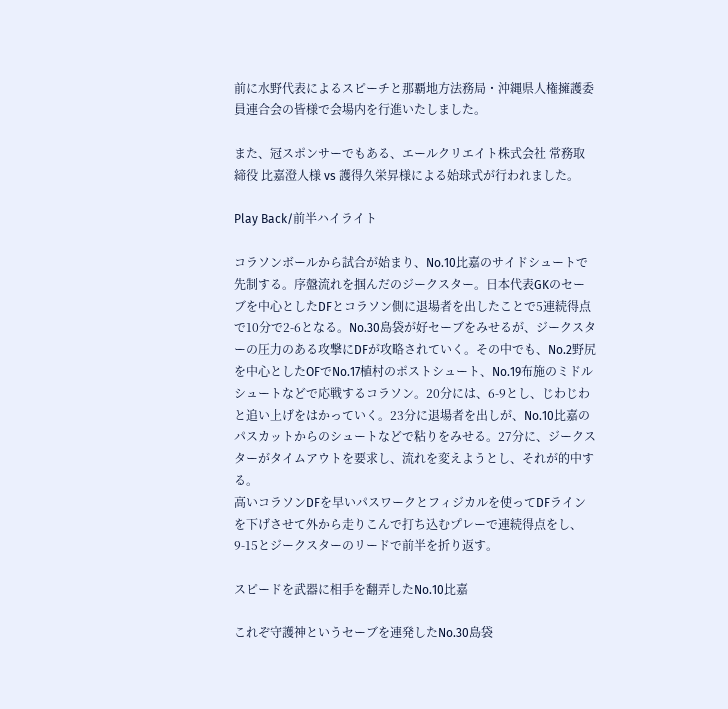前に水野代表によるスピーチと那覇地方法務局・沖縄県人権擁護委員連合会の皆様で会場内を行進いたしました。

また、冠スポンサーでもある、エールクリエイト株式会社 常務取締役 比嘉澄人様 vs 護得久栄昇様による始球式が行われました。

Play Back/前半ハイライト

コラソンボールから試合が始まり、No.10比嘉のサイドシュートで先制する。序盤流れを掴んだのジークスター。日本代表GKのセーブを中心としたDFとコラソン側に退場者を出したことで5連続得点で10分で2-6となる。No.30島袋が好セーブをみせるが、ジークスターの圧力のある攻撃にDFが攻略されていく。その中でも、No.2野尻を中心としたOFでNo.17植村のポストシュート、No.19布施のミドルシュートなどで応戦するコラソン。20分には、6-9とし、じわじわと追い上げをはかっていく。23分に退場者を出しが、No.10比嘉のパスカットからのシュートなどで粘りをみせる。27分に、ジークスターがタイムアウトを要求し、流れを変えようとし、それが的中する。
高いコラソンDFを早いパスワークとフィジカルを使ってDFラインを下げさせて外から走りこんで打ち込むプレーで連続得点をし、9-15とジークスターのリードで前半を折り返す。

スピードを武器に相手を翻弄したNo.10比嘉

これぞ守護神というセーブを連発したNo.30島袋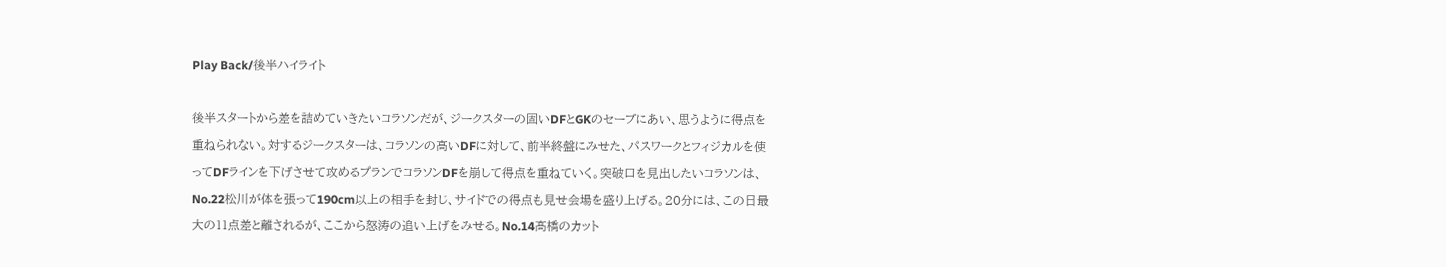Play Back/後半ハイライト

後半スタートから差を詰めていきたいコラソンだが、ジークスターの固いDFとGKのセーブにあい、思うように得点を重ねられない。対するジークスターは、コラソンの高いDFに対して、前半終盤にみせた、パスワークとフィジカルを使ってDFラインを下げさせて攻めるプランでコラソンDFを崩して得点を重ねていく。突破口を見出したいコラソンは、No.22松川が体を張って190cm以上の相手を封じ、サイドでの得点も見せ会場を盛り上げる。20分には、この日最大の11点差と離されるが、ここから怒涛の追い上げをみせる。No.14髙橋のカット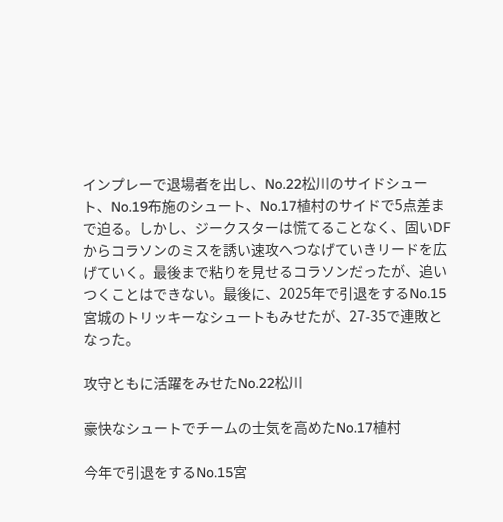インプレーで退場者を出し、No.22松川のサイドシュート、No.19布施のシュート、No.17植村のサイドで5点差まで迫る。しかし、ジークスターは慌てることなく、固いDFからコラソンのミスを誘い速攻へつなげていきリードを広げていく。最後まで粘りを見せるコラソンだったが、追いつくことはできない。最後に、2025年で引退をするNo.15宮城のトリッキーなシュートもみせたが、27-35で連敗となった。

攻守ともに活躍をみせたNo.22松川

豪快なシュートでチームの士気を高めたNo.17植村

今年で引退をするNo.15宮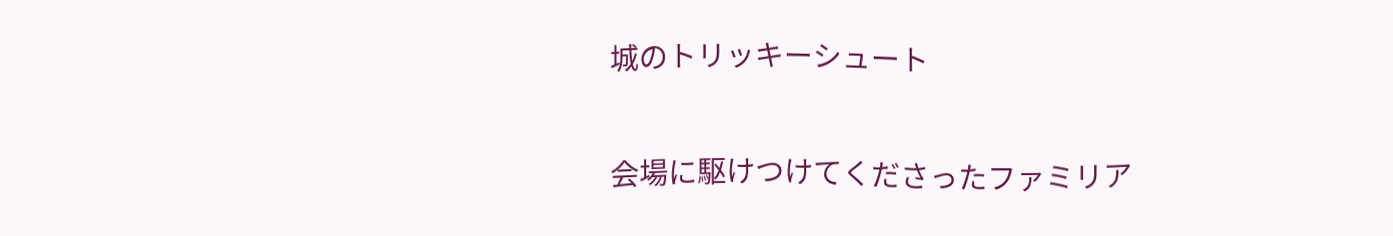城のトリッキーシュート

会場に駆けつけてくださったファミリア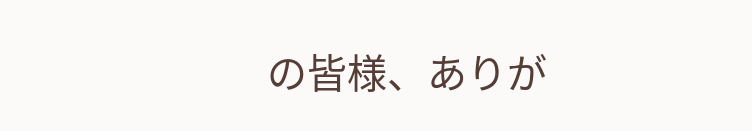の皆様、ありが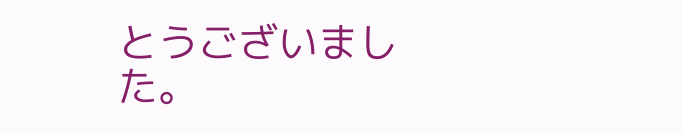とうございました。